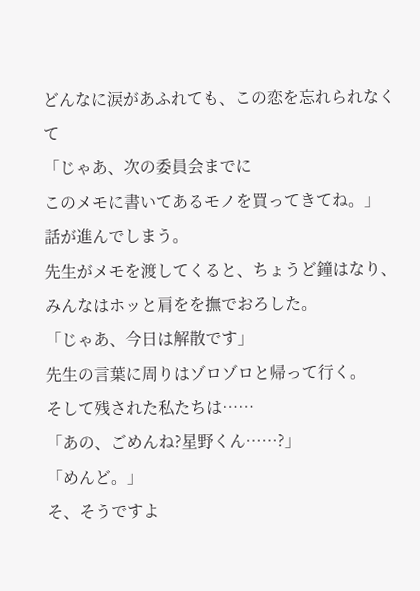どんなに涙があふれても、この恋を忘れられなくて
「じゃあ、次の委員会までに
このメモに書いてあるモノを買ってきてね。」
話が進んでしまう。
先生がメモを渡してくると、ちょうど鐘はなり、
みんなはホッと肩をを撫でおろした。
「じゃあ、今日は解散です」
先生の言葉に周りはゾロゾロと帰って行く。
そして残された私たちは……
「あの、ごめんね?星野くん……?」
「めんど。」
そ、そうですよ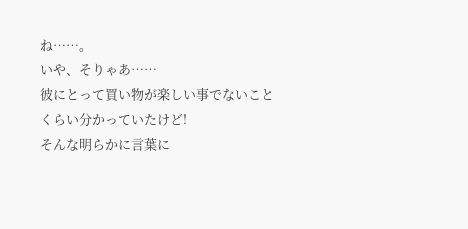ね……。
いや、そりゃあ……
彼にとって買い物が楽しい事でないことくらい分かっていたけど!
そんな明らかに言葉に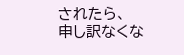されたら、
申し訳なくな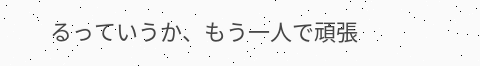るっていうか、もう一人で頑張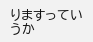りますっていうか